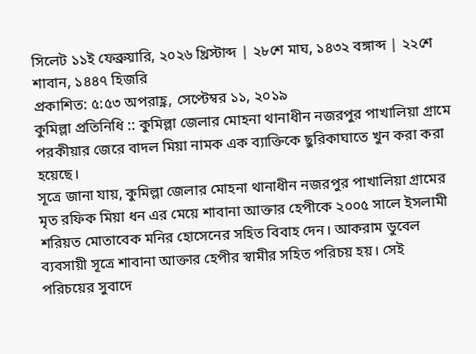সিলেট ১১ই ফেব্রুয়ারি, ২০২৬ খ্রিস্টাব্দ | ২৮শে মাঘ, ১৪৩২ বঙ্গাব্দ | ২২শে শাবান, ১৪৪৭ হিজরি
প্রকাশিত: ৫:৫৩ অপরাহ্ণ, সেপ্টেম্বর ১১, ২০১৯
কুমিল্লা প্রতিনিধি :: কুমিল্লা জেলার মোহনা থানাধীন নজরপুর পাখালিয়া গ্রামে পরকীয়ার জেরে বাদল মিয়া নামক এক ব্যাক্তিকে ছুরিকাঘাতে খুন করা করা হয়েছে।
সূত্রে জানা যায়, কুমিল্লা জেলার মোহনা থানাধীন নজরপুর পাখালিয়া গ্রামের মৃত রফিক মিয়া ধন এর মেয়ে শাবানা আক্তার হেপীকে ২০০৫ সালে ইসলামী শরিয়ত মোতাবেক মনির হোসেনের সহিত বিবাহ দেন। আকরাম ডুবেল ব্যবসায়ী সূত্রে শাবানা আক্তার হেপীর স্বামীর সহিত পরিচয় হয়। সেই পরিচয়ের সুবাদে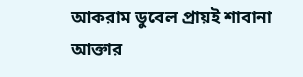আকরাম ডুবেল প্রায়ই শাবানা আক্তার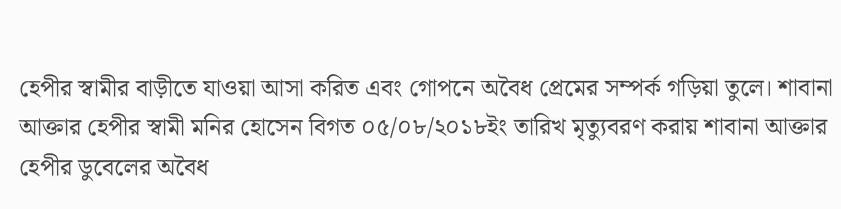হেপীর স্বামীর বাড়ীতে যাওয়া আসা করিত এবং গোপনে অবৈধ প্রেমের সম্পর্ক গড়িয়া তুলে। শাবানা আক্তার হেপীর স্বামী মনির হোসেন বিগত ০৫/০৮/২০১৮ইং তারিখ মৃত্যুবরণ করায় শাবানা আক্তার হেপীর ডুবেলের অবৈধ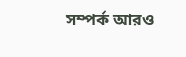সম্পর্ক আরও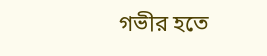গভীর হতে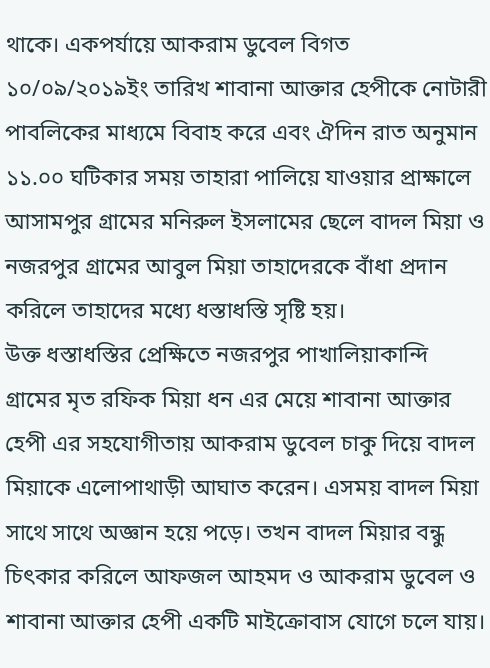থাকে। একপর্যায়ে আকরাম ডুবেল বিগত ১০/০৯/২০১৯ইং তারিখ শাবানা আক্তার হেপীকে নোটারী পাবলিকের মাধ্যমে বিবাহ করে এবং ঐদিন রাত অনুমান ১১.০০ ঘটিকার সময় তাহারা পালিয়ে যাওয়ার প্রাক্ষালে আসামপুর গ্রামের মনিরুল ইসলামের ছেলে বাদল মিয়া ও নজরপুর গ্রামের আবুল মিয়া তাহাদেরকে বাঁধা প্রদান করিলে তাহাদের মধ্যে ধস্তাধস্তি সৃষ্টি হয়।
উক্ত ধস্তাধস্তির প্রেক্ষিতে নজরপুর পাখালিয়াকান্দি গ্রামের মৃত রফিক মিয়া ধন এর মেয়ে শাবানা আক্তার হেপী এর সহযোগীতায় আকরাম ডুবেল চাকু দিয়ে বাদল মিয়াকে এলোপাথাড়ী আঘাত করেন। এসময় বাদল মিয়া সাথে সাথে অজ্ঞান হয়ে পড়ে। তখন বাদল মিয়ার বন্ধু চিৎকার করিলে আফজল আহমদ ও আকরাম ডুবেল ও শাবানা আক্তার হেপী একটি মাইক্রোবাস যোগে চলে যায়।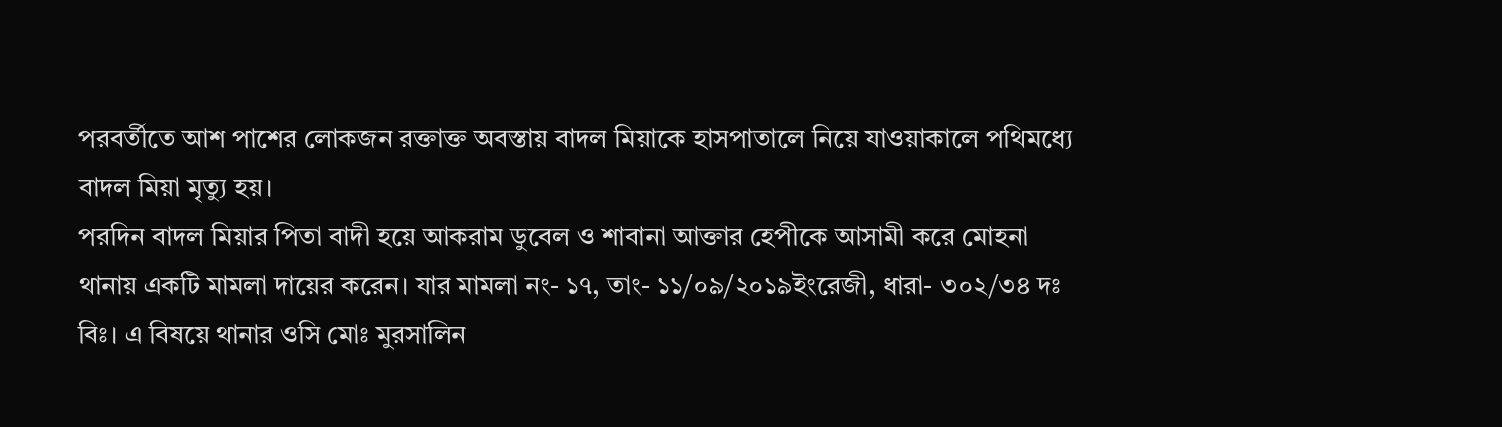পরবর্তীতে আশ পাশের লোকজন রক্তাক্ত অবস্তায় বাদল মিয়াকে হাসপাতালে নিয়ে যাওয়াকালে পথিমধ্যে বাদল মিয়া মৃত্যু হয়।
পরদিন বাদল মিয়ার পিতা বাদী হয়ে আকরাম ডুবেল ও শাবানা আক্তার হেপীকে আসামী করে মোহনা থানায় একটি মামলা দায়ের করেন। যার মামলা নং- ১৭, তাং- ১১/০৯/২০১৯ইংরেজী, ধারা- ৩০২/৩৪ দঃ বিঃ। এ বিষয়ে থানার ওসি মোঃ মুরসালিন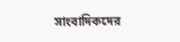সাংবাদিকদের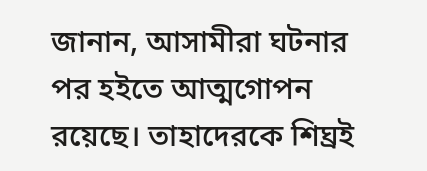জানান, আসামীরা ঘটনার পর হইতে আত্মগোপন রয়েছে। তাহাদেরকে শিঘ্রই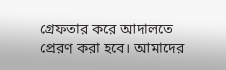গ্রেফতার করে আদালতে প্রেরণ করা হবে। আমাদের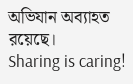অভিযান অব্যাহত রয়েছে।
Sharing is caring!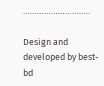………………………..

Design and developed by best-bd